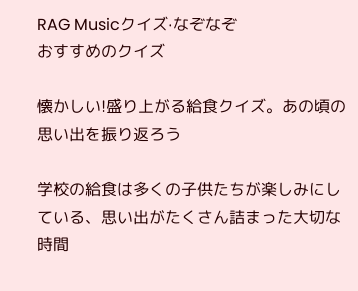RAG Musicクイズ·なぞなぞ
おすすめのクイズ

懐かしい!盛り上がる給食クイズ。あの頃の思い出を振り返ろう

学校の給食は多くの子供たちが楽しみにしている、思い出がたくさん詰まった大切な時間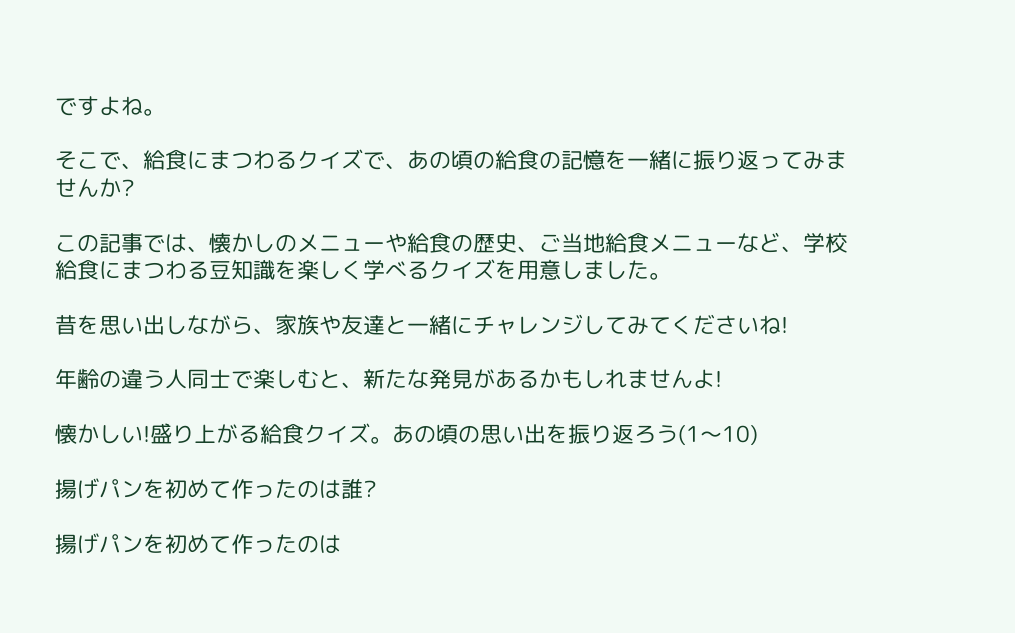ですよね。

そこで、給食にまつわるクイズで、あの頃の給食の記憶を一緒に振り返ってみませんか?

この記事では、懐かしのメニューや給食の歴史、ご当地給食メニューなど、学校給食にまつわる豆知識を楽しく学べるクイズを用意しました。

昔を思い出しながら、家族や友達と一緒にチャレンジしてみてくださいね!

年齢の違う人同士で楽しむと、新たな発見があるかもしれませんよ!

懐かしい!盛り上がる給食クイズ。あの頃の思い出を振り返ろう(1〜10)

揚げパンを初めて作ったのは誰?

揚げパンを初めて作ったのは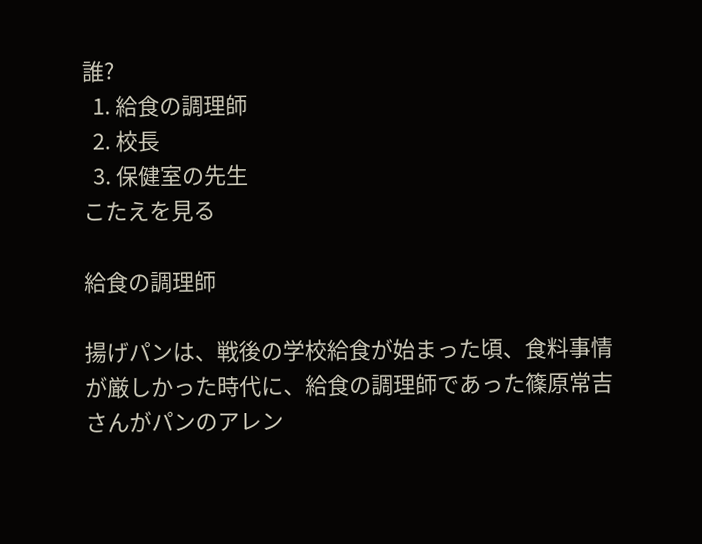誰?
  1. 給食の調理師
  2. 校長
  3. 保健室の先生
こたえを見る

給食の調理師

揚げパンは、戦後の学校給食が始まった頃、食料事情が厳しかった時代に、給食の調理師であった篠原常吉さんがパンのアレン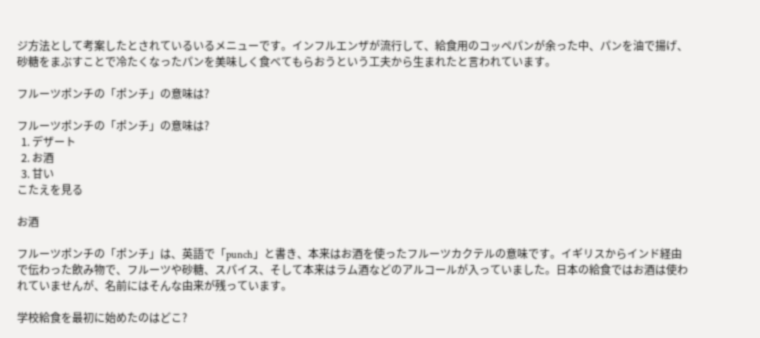ジ方法として考案したとされているいるメニューです。インフルエンザが流行して、給食用のコッペパンが余った中、パンを油で揚げ、砂糖をまぶすことで冷たくなったパンを美味しく食べてもらおうという工夫から生まれたと言われています。

フルーツポンチの「ポンチ」の意味は?

フルーツポンチの「ポンチ」の意味は?
  1. デザート
  2. お酒
  3. 甘い
こたえを見る

お酒

フルーツポンチの「ポンチ」は、英語で「punch」と書き、本来はお酒を使ったフルーツカクテルの意味です。イギリスからインド経由で伝わった飲み物で、フルーツや砂糖、スパイス、そして本来はラム酒などのアルコールが入っていました。日本の給食ではお酒は使われていませんが、名前にはそんな由来が残っています。

学校給食を最初に始めたのはどこ?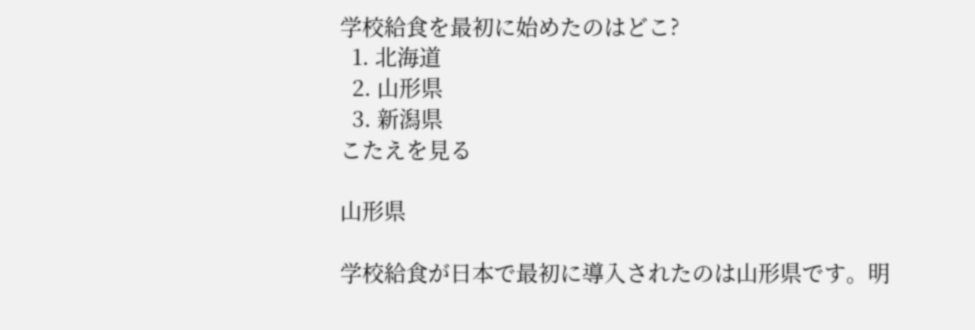学校給食を最初に始めたのはどこ?
  1. 北海道
  2. 山形県
  3. 新潟県
こたえを見る

山形県

学校給食が日本で最初に導入されたのは山形県です。明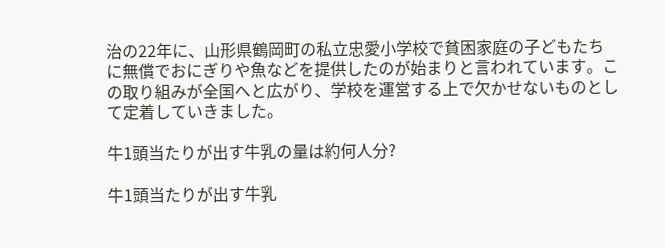治の22年に、山形県鶴岡町の私立忠愛小学校で貧困家庭の子どもたちに無償でおにぎりや魚などを提供したのが始まりと言われています。この取り組みが全国へと広がり、学校を運営する上で欠かせないものとして定着していきました。

牛1頭当たりが出す牛乳の量は約何人分?

牛1頭当たりが出す牛乳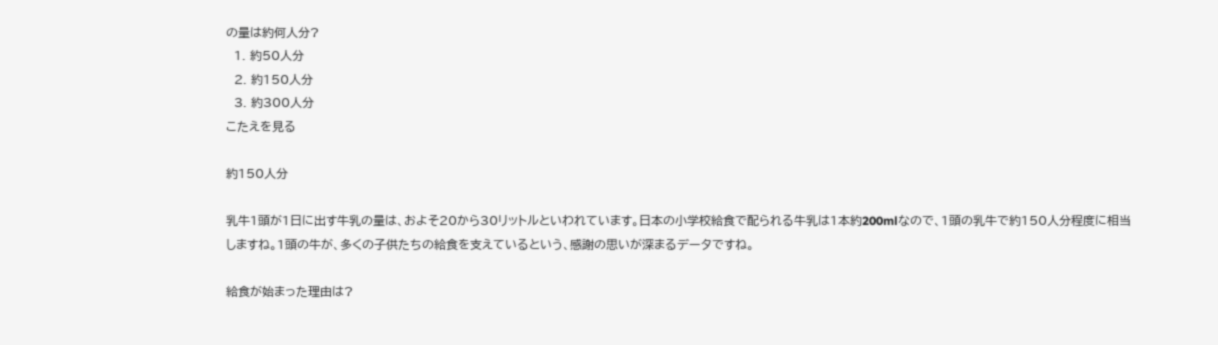の量は約何人分?
  1. 約50人分
  2. 約150人分
  3. 約300人分
こたえを見る

約150人分

乳牛1頭が1日に出す牛乳の量は、およそ20から30リットルといわれています。日本の小学校給食で配られる牛乳は1本約200mlなので、1頭の乳牛で約150人分程度に相当しますね。1頭の牛が、多くの子供たちの給食を支えているという、感謝の思いが深まるデータですね。

給食が始まった理由は?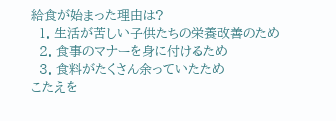給食が始まった理由は?
  1. 生活が苦しい子供たちの栄養改善のため
  2. 食事のマナーを身に付けるため
  3. 食料がたくさん余っていたため
こたえを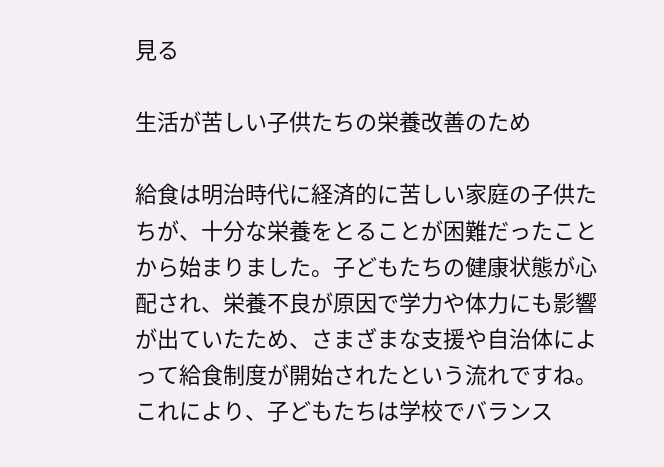見る

生活が苦しい子供たちの栄養改善のため

給食は明治時代に経済的に苦しい家庭の子供たちが、十分な栄養をとることが困難だったことから始まりました。子どもたちの健康状態が心配され、栄養不良が原因で学力や体力にも影響が出ていたため、さまざまな支援や自治体によって給食制度が開始されたという流れですね。これにより、子どもたちは学校でバランス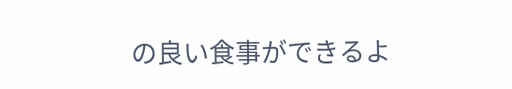の良い食事ができるよ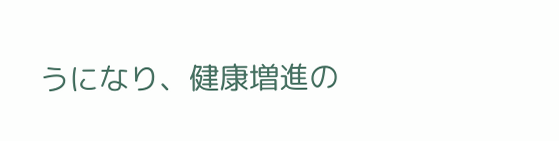うになり、健康増進の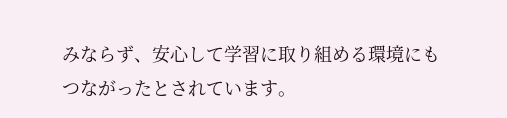みならず、安心して学習に取り組める環境にもつながったとされています。